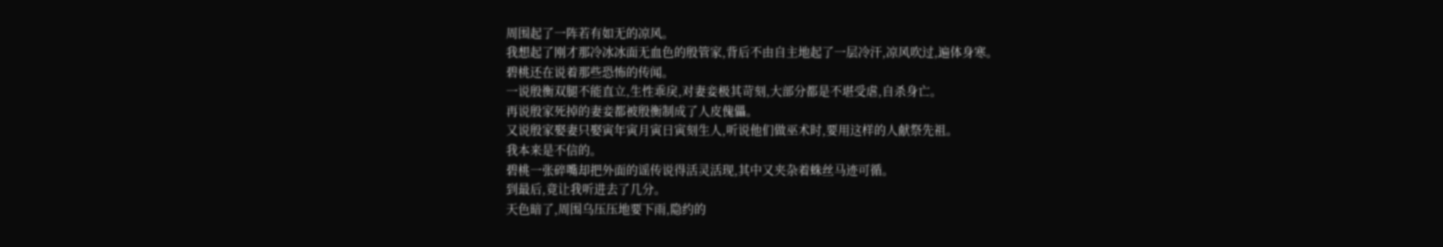周围起了一阵若有如无的凉风。
我想起了刚才那冷冰冰面无血色的殷管家,背后不由自主地起了一层冷汗,凉风吹过,遍体身寒。
碧桃还在说着那些恐怖的传闻。
一说殷衡双腿不能直立,生性乖戾,对妻妾极其苛刻,大部分都是不堪受虐,自杀身亡。
再说殷家死掉的妻妾都被殷衡制成了人皮傀儡。
又说殷家娶妻只娶寅年寅月寅日寅刻生人,听说他们做巫术时,要用这样的人献祭先祖。
我本来是不信的。
碧桃一张碎嘴却把外面的谣传说得活灵活现,其中又夹杂着蛛丝马迹可循。
到最后,竟让我听进去了几分。
天色暗了,周围乌压压地要下雨,隐约的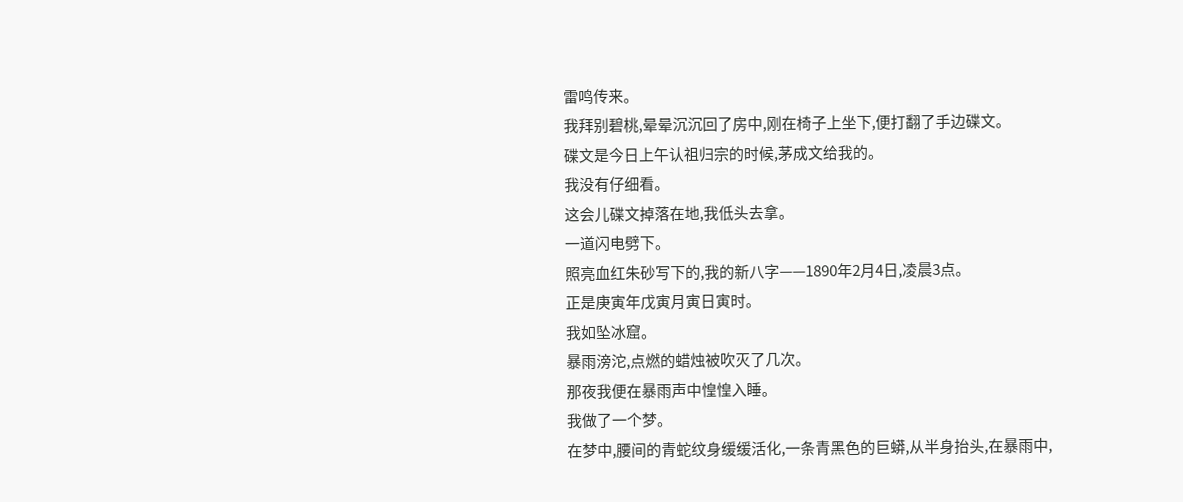雷鸣传来。
我拜别碧桃,晕晕沉沉回了房中,刚在椅子上坐下,便打翻了手边碟文。
碟文是今日上午认祖归宗的时候,茅成文给我的。
我没有仔细看。
这会儿碟文掉落在地,我低头去拿。
一道闪电劈下。
照亮血红朱砂写下的,我的新八字——1890年2月4日,凌晨3点。
正是庚寅年戊寅月寅日寅时。
我如坠冰窟。
暴雨滂沱,点燃的蜡烛被吹灭了几次。
那夜我便在暴雨声中惶惶入睡。
我做了一个梦。
在梦中,腰间的青蛇纹身缓缓活化,一条青黑色的巨蟒,从半身抬头,在暴雨中,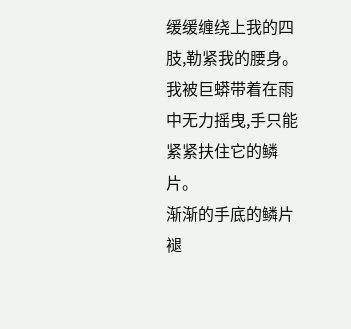缓缓缠绕上我的四肢,勒紧我的腰身。
我被巨蟒带着在雨中无力摇曳,手只能紧紧扶住它的鳞片。
渐渐的手底的鳞片褪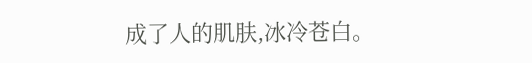成了人的肌肤,冰冷苍白。